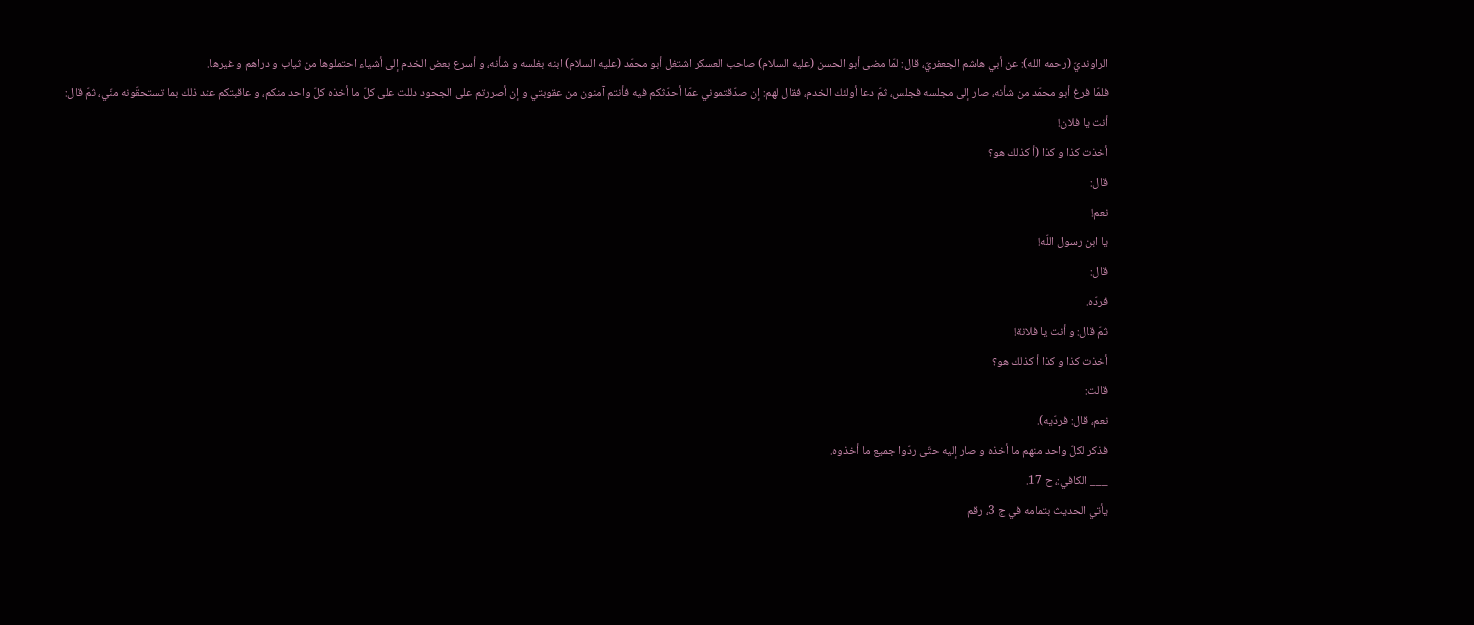الراونديّ (رحمه الله): عن أبي هاشم الجعفريّ، قال: لمّا مضى أبو الحسن (عليه السلام) صاحب العسكر اشتغل أبو محمّد (عليه السلام) ابنه بغلسه و شأنه، و أسرع بعض الخدم إلى أشياء احتملوها من ثياب و دراهم و غيرها.
فلمّا فرغ أبو محمّد من شأنه، صار إلى مجلسه فجلس، ثمّ دعا أولئك الخدم، فقال لهم: إن صدّقتموني عمّا أحدّثكم فيه فأنتم آمنون من عقوبتي و إن أصررتم على الجحود دللت على كلّ ما أخذه كلّ واحد منكم، و عاقبتكم عند ذلك بما تستحقّونه منّي، ثمّ قال: أنت يا فلان!
أخذت كذا و كذا (أ كذلك هو؟
قال:
نعم!
يا ابن رسول اللّه!
قال:
فردّه.
ثمّ قال: و أنت يا فلانة!
أخذت كذا و كذا أ كذلك هو؟
قالت:
نعم، قال: فردّيه).
فذكر لكلّ واحد منهم ما أخذه و صار إليه حتّى ردّوا جميع ما أخذوه.
___ الكافي:، ح 17.
يأتي الحديث بتمامه في ج 3، رقم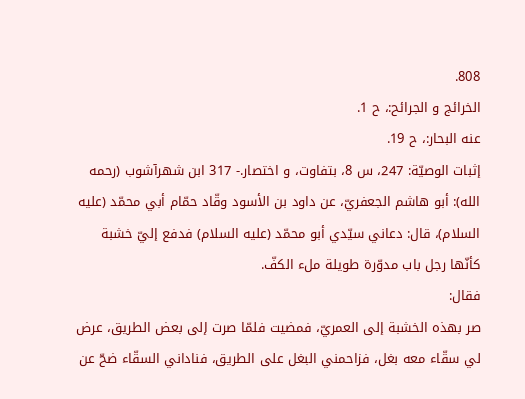808.
الخرائج و الجرائح:، ح 1.
عنه البحار:، ح 19.
إثبات الوصيّة: 247، س 8، بتفاوت، و اختصار.- 317 ابن شهرآشوب (رحمه الله): أبو هاشم الجعفريّ، عن داود بن الأسود وقّاد حمّام أبي محمّد (عليه السلام)، قال: دعاني سيّدي أبو محمّد (عليه السلام) فدفع إليّ خشبة كأنّها رجل باب مدوّرة طويلة ملء الكفّ.
فقال:
صر بهذه الخشبة إلى العمريّ، فمضيت فلمّا صرت إلى بعض الطريق، عرض لي سقّاء معه بغل، فزاحمني البغل على الطريق، فناداني السقّاء ضحّ عن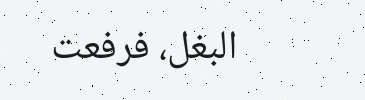البغل، فرفعت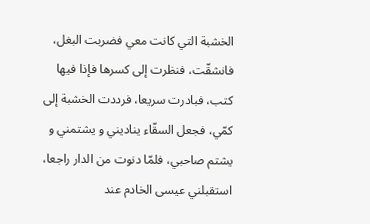الخشبة التي كانت معي فضربت البغل، فانشقّت، فنظرت إلى كسرها فإذا فيها كتب، فبادرت سريعا، فرددت الخشبة إلى كمّي، فجعل السقّاء يناديني و يشتمني و يشتم صاحبي، فلمّا دنوت من الدار راجعا، استقبلني عيسى الخادم عند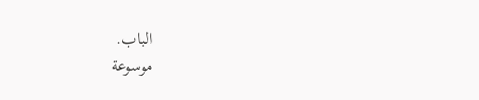الباب.
موسوعة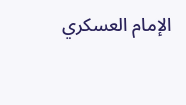الإمام العسكري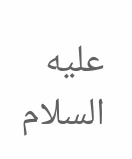عليه السلام